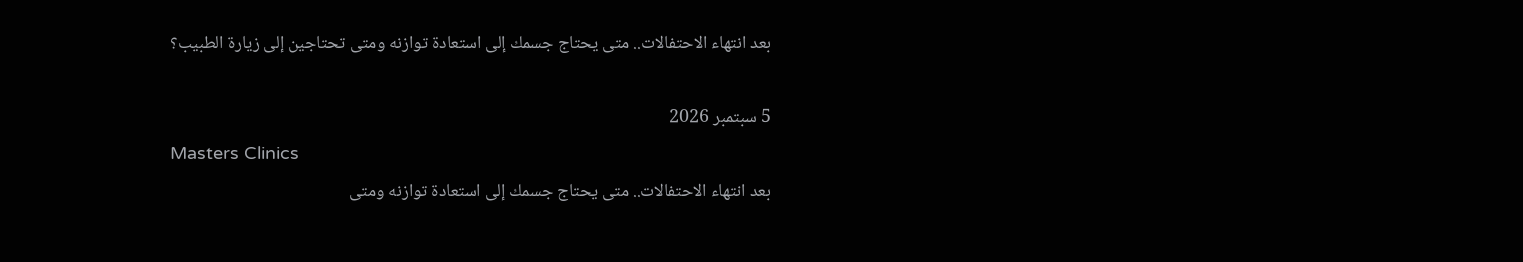بعد انتهاء الاحتفالات.. متى يحتاج جسمك إلى استعادة توازنه ومتى تحتاجين إلى زيارة الطبيب؟

5 سبتمبر 2026
Masters Clinics
بعد انتهاء الاحتفالات.. متى يحتاج جسمك إلى استعادة توازنه ومتى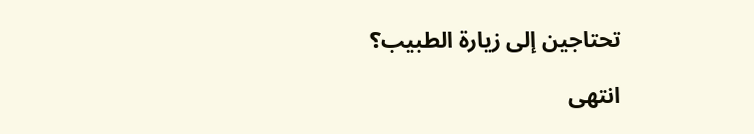تحتاجين إلى زيارة الطبيب؟

انتهى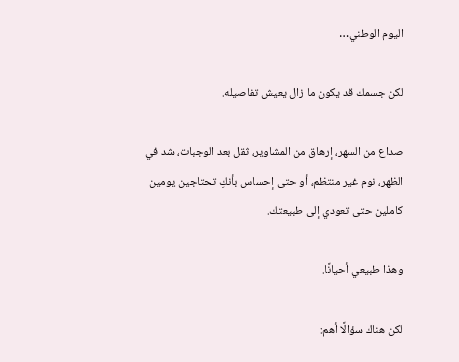اليوم الوطني…

لكن جسمك قد يكون ما زال يعيش تفاصيله.

صداع من السهر، إرهاق من المشاوير، ثقل بعد الوجبات، شد في الظهر، نوم غير منتظم، أو حتى إحساس بأنكِ تحتاجين يومين كاملين حتى تعودي إلى طبيعتك.

وهذا طبيعي أحيانًا.

لكن هناك سؤالًا أهم: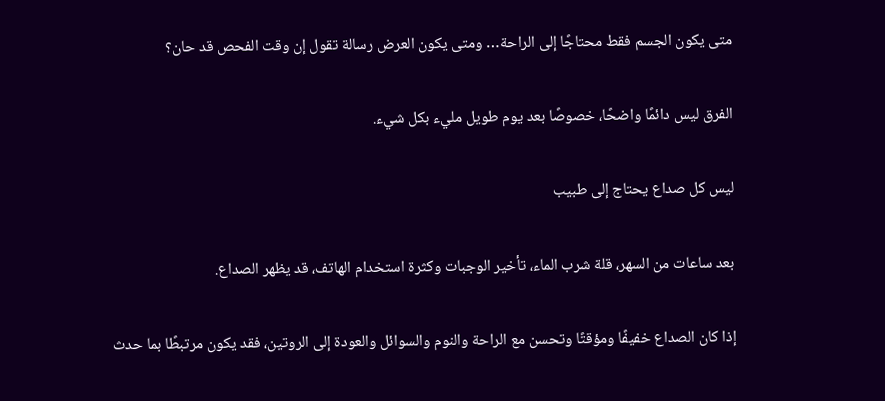متى يكون الجسم فقط محتاجًا إلى الراحة… ومتى يكون العرض رسالة تقول إن وقت الفحص قد حان؟

الفرق ليس دائمًا واضحًا، خصوصًا بعد يوم طويل مليء بكل شيء.

ليس كل صداع يحتاج إلى طبيب

بعد ساعات من السهر، قلة شرب الماء، تأخير الوجبات وكثرة استخدام الهاتف، قد يظهر الصداع.

إذا كان الصداع خفيفًا ومؤقتًا وتحسن مع الراحة والنوم والسوائل والعودة إلى الروتين، فقد يكون مرتبطًا بما حدث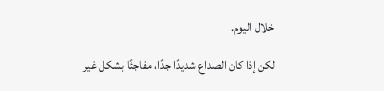خلال اليوم.

لكن إذا كان الصداع شديدًا جدًا، مفاجئًا بشكل غير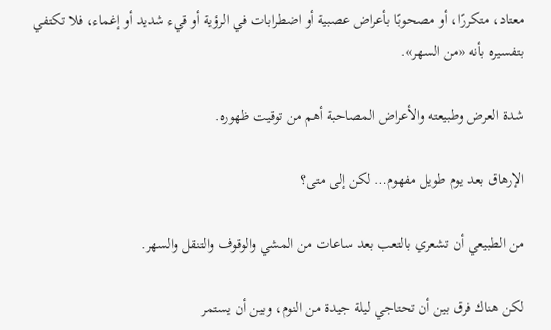معتاد، متكررًا، أو مصحوبًا بأعراض عصبية أو اضطرابات في الرؤية أو قيء شديد أو إغماء، فلا تكتفي بتفسيره بأنه «من السهر».

شدة العرض وطبيعته والأعراض المصاحبة أهم من توقيت ظهوره.

الإرهاق بعد يوم طويل مفهوم… لكن إلى متى؟

من الطبيعي أن تشعري بالتعب بعد ساعات من المشي والوقوف والتنقل والسهر.

لكن هناك فرق بين أن تحتاجي ليلة جيدة من النوم، وبين أن يستمر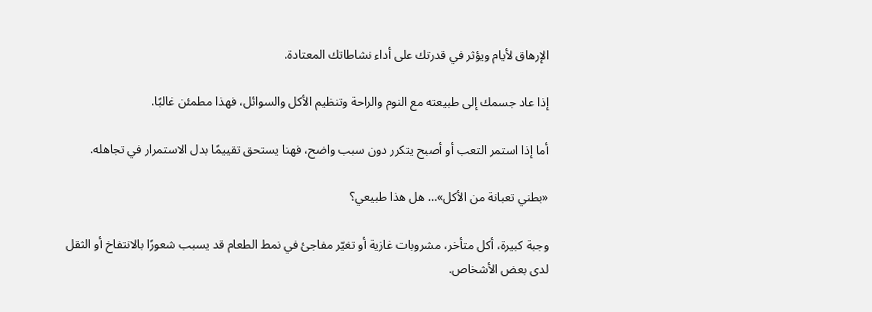الإرهاق لأيام ويؤثر في قدرتك على أداء نشاطاتك المعتادة.

إذا عاد جسمك إلى طبيعته مع النوم والراحة وتنظيم الأكل والسوائل، فهذا مطمئن غالبًا.

أما إذا استمر التعب أو أصبح يتكرر دون سبب واضح، فهنا يستحق تقييمًا بدل الاستمرار في تجاهله.

«بطني تعبانة من الأكل»… هل هذا طبيعي؟

وجبة كبيرة، أكل متأخر، مشروبات غازية أو تغيّر مفاجئ في نمط الطعام قد يسبب شعورًا بالانتفاخ أو الثقل لدى بعض الأشخاص.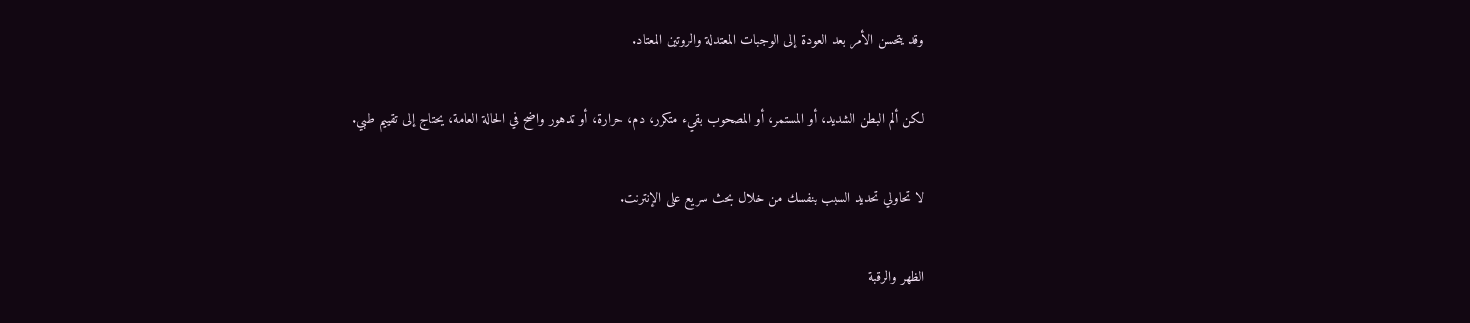وقد يتحسن الأمر بعد العودة إلى الوجبات المعتدلة والروتين المعتاد.

لكن ألم البطن الشديد، أو المستمر، أو المصحوب بقيء متكرر، دم، حرارة، أو تدهور واضح في الحالة العامة، يحتاج إلى تقييم طبي.

لا تحاولي تحديد السبب بنفسك من خلال بحث سريع على الإنترنت.

الظهر والرقبة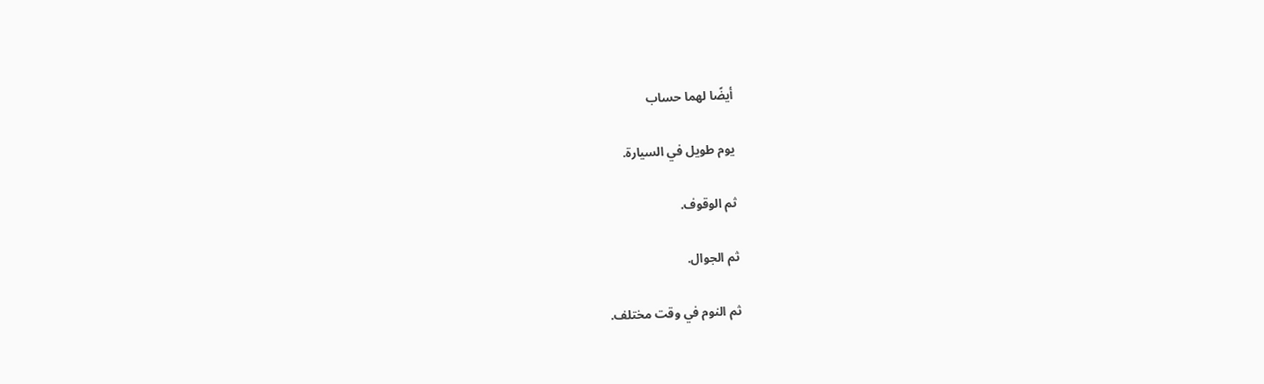أيضًا لهما حساب

يوم طويل في السيارة.

ثم الوقوف.

ثم الجوال.

ثم النوم في وقت مختلف.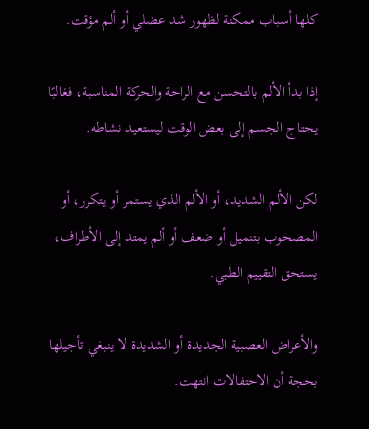كلها أسباب ممكنة لظهور شد عضلي أو ألم مؤقت.

إذا بدأ الألم بالتحسن مع الراحة والحركة المناسبة، فغالبًا يحتاج الجسم إلى بعض الوقت ليستعيد نشاطه.

لكن الألم الشديد، أو الألم الذي يستمر أو يتكرر، أو المصحوب بتنميل أو ضعف أو ألم يمتد إلى الأطراف، يستحق التقييم الطبي.

والأعراض العصبية الجديدة أو الشديدة لا ينبغي تأجيلها بحجة أن الاحتفالات انتهت.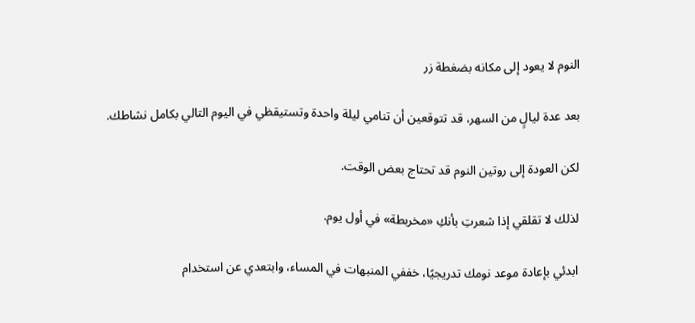النوم لا يعود إلى مكانه بضغطة زر

بعد عدة ليالٍ من السهر، قد تتوقعين أن تنامي ليلة واحدة وتستيقظي في اليوم التالي بكامل نشاطك.

لكن العودة إلى روتين النوم قد تحتاج بعض الوقت.

لذلك لا تقلقي إذا شعرتِ بأنكِ «مخربطة» في أول يوم.

ابدئي بإعادة موعد نومك تدريجيًا، خففي المنبهات في المساء، وابتعدي عن استخدام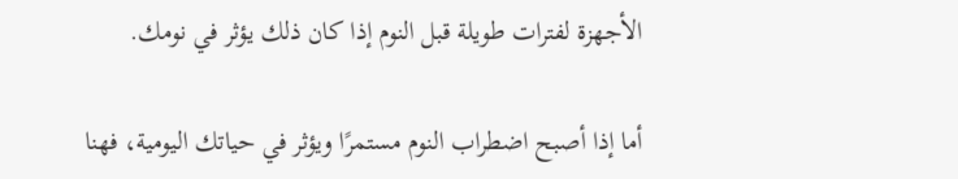الأجهزة لفترات طويلة قبل النوم إذا كان ذلك يؤثر في نومك.

أما إذا أصبح اضطراب النوم مستمرًا ويؤثر في حياتك اليومية، فهنا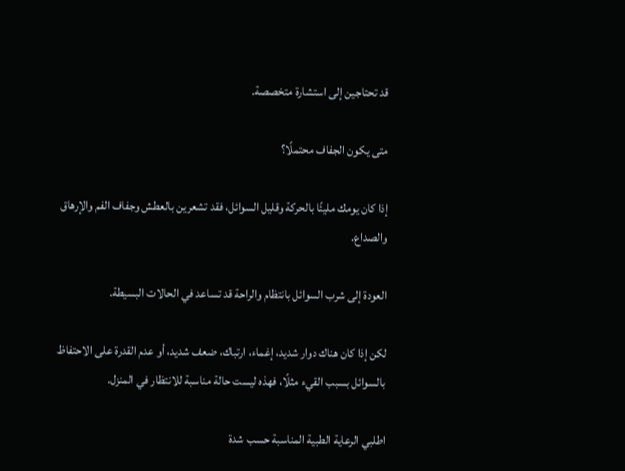قد تحتاجين إلى استشارة متخصصة.

متى يكون الجفاف محتملًا؟

إذا كان يومك مليئًا بالحركة وقليل السوائل، فقد تشعرين بالعطش وجفاف الفم والإرهاق والصداع.

العودة إلى شرب السوائل بانتظام والراحة قد تساعد في الحالات البسيطة.

لكن إذا كان هناك دوار شديد، إغماء، ارتباك، ضعف شديد، أو عدم القدرة على الاحتفاظ بالسوائل بسبب القيء مثلًا، فهذه ليست حالة مناسبة للانتظار في المنزل.

اطلبي الرعاية الطبية المناسبة حسب شدة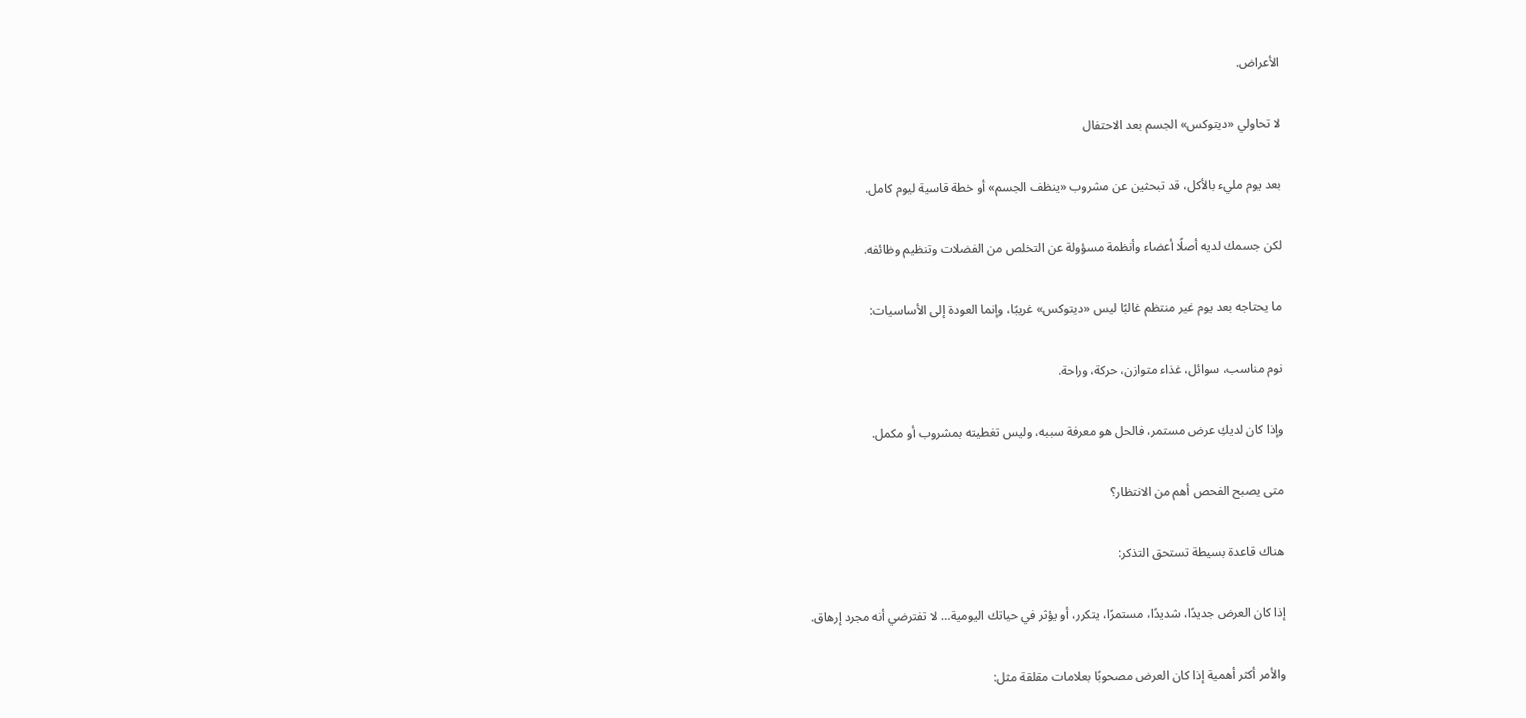الأعراض.

لا تحاولي «ديتوكس» الجسم بعد الاحتفال

بعد يوم مليء بالأكل، قد تبحثين عن مشروب «ينظف الجسم» أو خطة قاسية ليوم كامل.

لكن جسمك لديه أصلًا أعضاء وأنظمة مسؤولة عن التخلص من الفضلات وتنظيم وظائفه.

ما يحتاجه بعد يوم غير منتظم غالبًا ليس «ديتوكس» غريبًا، وإنما العودة إلى الأساسيات:

نوم مناسب، سوائل، غذاء متوازن، حركة، وراحة.

وإذا كان لديكِ عرض مستمر، فالحل هو معرفة سببه، وليس تغطيته بمشروب أو مكمل.

متى يصبح الفحص أهم من الانتظار؟

هناك قاعدة بسيطة تستحق التذكر:

إذا كان العرض جديدًا، شديدًا، مستمرًا، يتكرر، أو يؤثر في حياتك اليومية… لا تفترضي أنه مجرد إرهاق.

والأمر أكثر أهمية إذا كان العرض مصحوبًا بعلامات مقلقة مثل: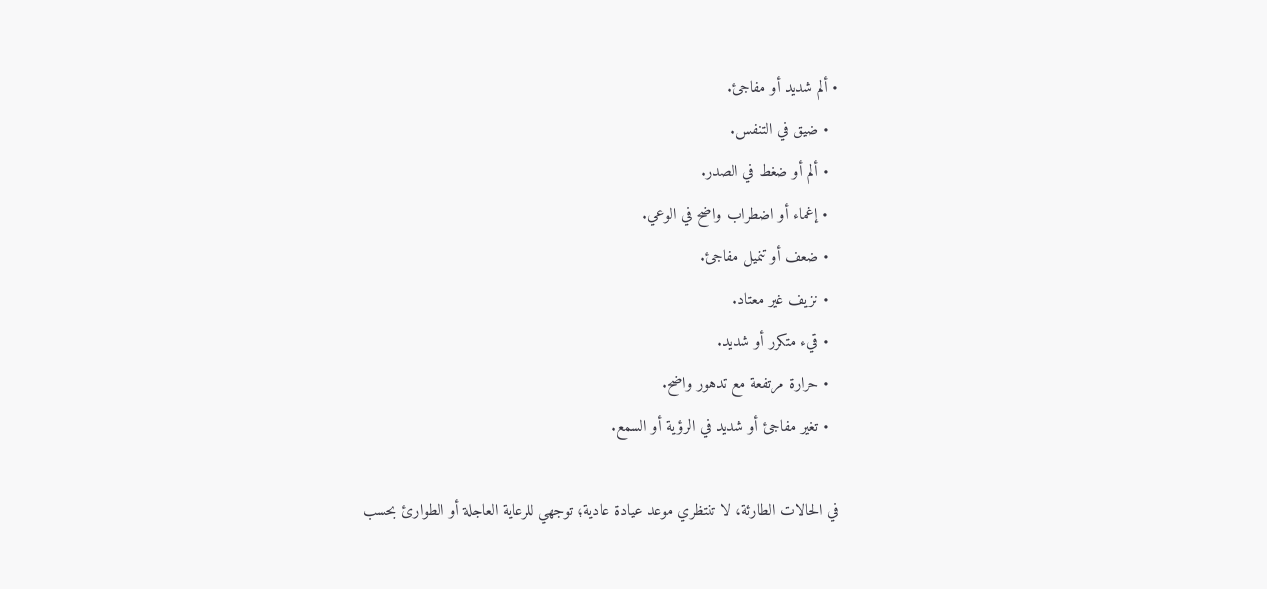• ألم شديد أو مفاجئ.
  • ضيق في التنفس.
  • ألم أو ضغط في الصدر.
  • إغماء أو اضطراب واضح في الوعي.
  • ضعف أو تنميل مفاجئ.
  • نزيف غير معتاد.
  • قيء متكرر أو شديد.
  • حرارة مرتفعة مع تدهور واضح.
  • تغير مفاجئ أو شديد في الرؤية أو السمع.

في الحالات الطارئة، لا تنتظري موعد عيادة عادية؛ توجهي للرعاية العاجلة أو الطوارئ بحسب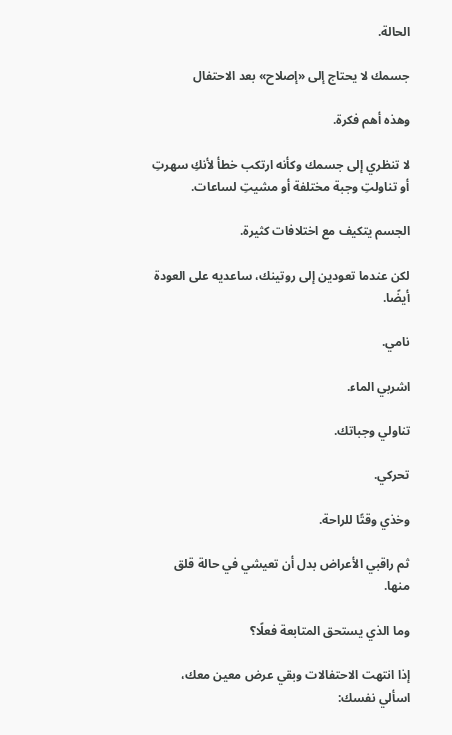الحالة.

جسمك لا يحتاج إلى «إصلاح» بعد الاحتفال

وهذه أهم فكرة.

لا تنظري إلى جسمك وكأنه ارتكب خطأ لأنكِ سهرتِ أو تناولتِ وجبة مختلفة أو مشيتِ لساعات.

الجسم يتكيف مع اختلافات كثيرة.

لكن عندما تعودين إلى روتينك، ساعديه على العودة أيضًا.

نامي.

اشربي الماء.

تناولي وجباتك.

تحركي.

وخذي وقتًا للراحة.

ثم راقبي الأعراض بدل أن تعيشي في حالة قلق منها.

وما الذي يستحق المتابعة فعلًا؟

إذا انتهت الاحتفالات وبقي عرض معين معك، اسألي نفسك: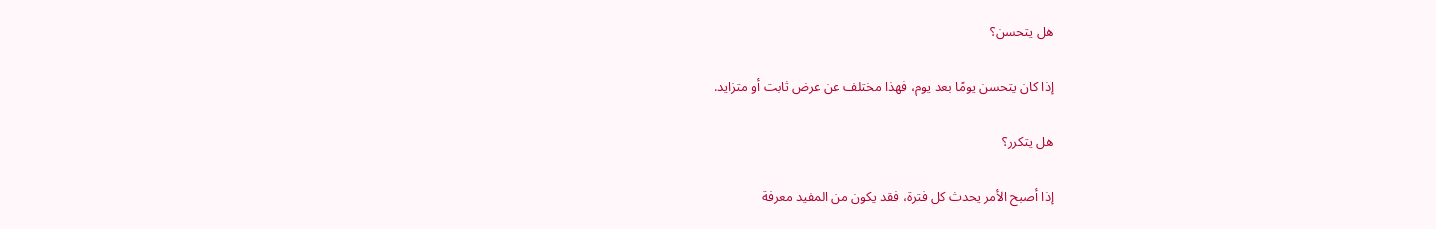هل يتحسن؟

إذا كان يتحسن يومًا بعد يوم، فهذا مختلف عن عرض ثابت أو متزايد.

هل يتكرر؟

إذا أصبح الأمر يحدث كل فترة، فقد يكون من المفيد معرفة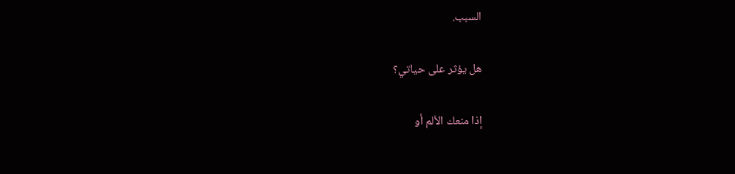السبب.

هل يؤثر على حياتي؟

إذا منعك الألم أو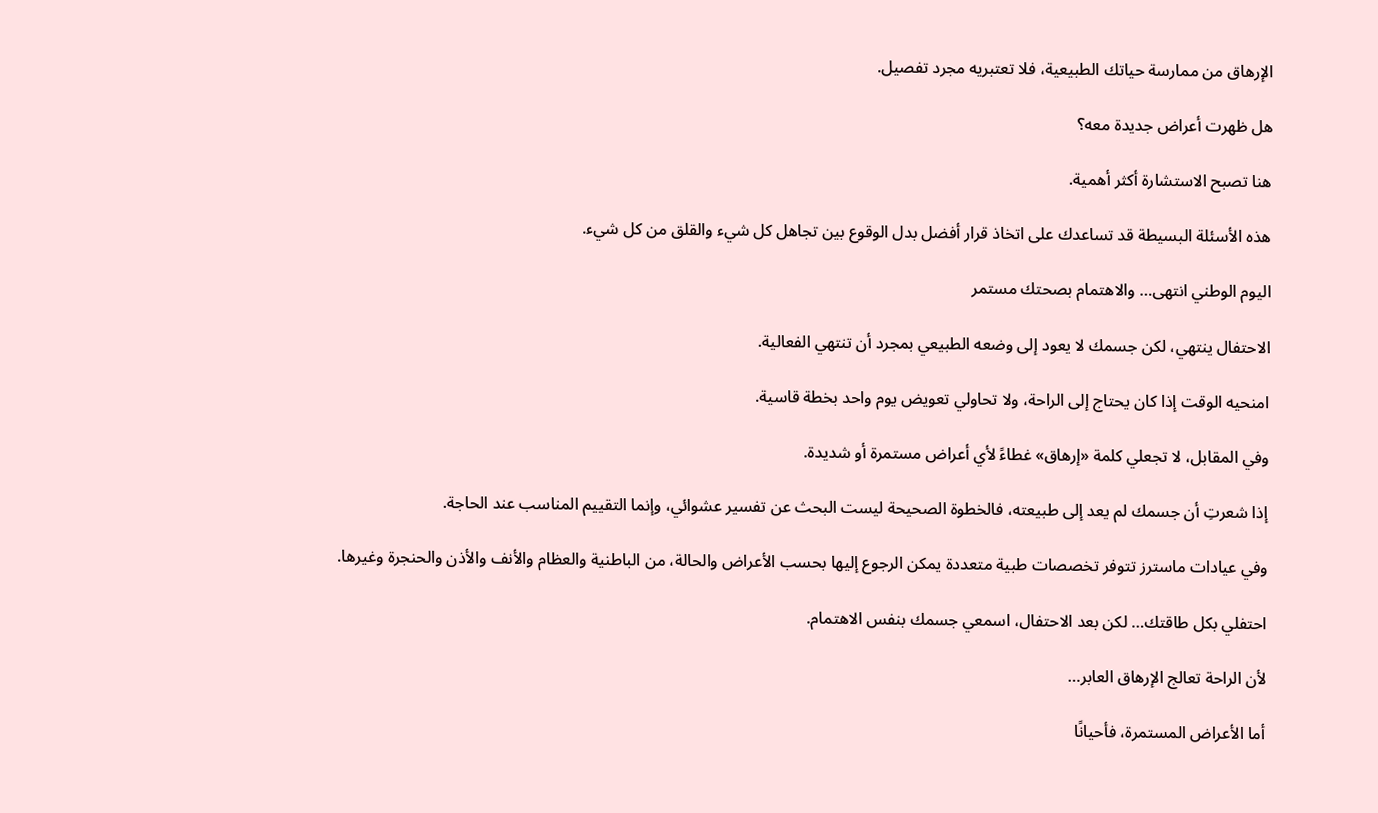الإرهاق من ممارسة حياتك الطبيعية، فلا تعتبريه مجرد تفصيل.

هل ظهرت أعراض جديدة معه؟

هنا تصبح الاستشارة أكثر أهمية.

هذه الأسئلة البسيطة قد تساعدك على اتخاذ قرار أفضل بدل الوقوع بين تجاهل كل شيء والقلق من كل شيء.

اليوم الوطني انتهى… والاهتمام بصحتك مستمر

الاحتفال ينتهي، لكن جسمك لا يعود إلى وضعه الطبيعي بمجرد أن تنتهي الفعالية.

امنحيه الوقت إذا كان يحتاج إلى الراحة، ولا تحاولي تعويض يوم واحد بخطة قاسية.

وفي المقابل، لا تجعلي كلمة «إرهاق» غطاءً لأي أعراض مستمرة أو شديدة.

إذا شعرتِ أن جسمك لم يعد إلى طبيعته، فالخطوة الصحيحة ليست البحث عن تفسير عشوائي، وإنما التقييم المناسب عند الحاجة.

وفي عيادات ماسترز تتوفر تخصصات طبية متعددة يمكن الرجوع إليها بحسب الأعراض والحالة، من الباطنية والعظام والأنف والأذن والحنجرة وغيرها.

احتفلي بكل طاقتك… لكن بعد الاحتفال، اسمعي جسمك بنفس الاهتمام.

لأن الراحة تعالج الإرهاق العابر…

أما الأعراض المستمرة، فأحيانًا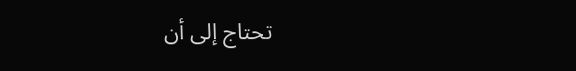تحتاج إلى أن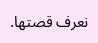نعرف قصتها.